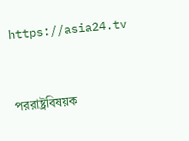https://asia24.tv


পররাষ্ট্রবিষয়ক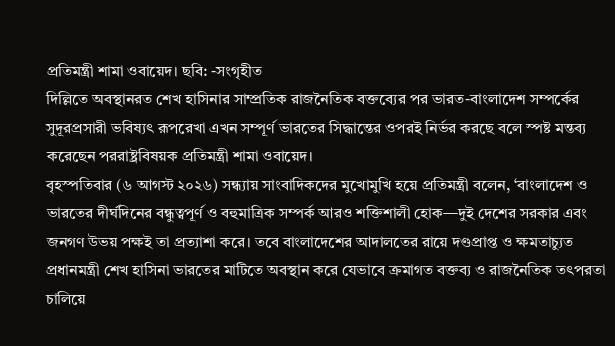প্রতিমন্ত্রী শামা ওবায়েদ। ছবি: -সংগৃহীত
দিল্লিতে অবস্থানরত শেখ হাসিনার সাম্প্রতিক রাজনৈতিক বক্তব্যের পর ভারত-বাংলাদেশ সম্পর্কের সুদূরপ্রসারী ভবিষ্যৎ রূপরেখা এখন সম্পূর্ণ ভারতের সিদ্ধান্তের ওপরই নির্ভর করছে বলে স্পষ্ট মন্তব্য করেছেন পররাষ্ট্রবিষয়ক প্রতিমন্ত্রী শামা ওবায়েদ।
বৃহস্পতিবার (৬ আগস্ট ২০২৬) সন্ধ্যায় সাংবাদিকদের মুখোমুখি হয়ে প্রতিমন্ত্রী বলেন, ‘বাংলাদেশ ও ভারতের দীর্ঘদিনের বন্ধুত্বপূর্ণ ও বহুমাত্রিক সম্পর্ক আরও শক্তিশালী হোক—দুই দেশের সরকার এবং জনগণ উভয় পক্ষই তা প্রত্যাশা করে। তবে বাংলাদেশের আদালতের রায়ে দণ্ডপ্রাপ্ত ও ক্ষমতাচ্যুত প্রধানমন্ত্রী শেখ হাসিনা ভারতের মাটিতে অবস্থান করে যেভাবে ক্রমাগত বক্তব্য ও রাজনৈতিক তৎপরতা চালিয়ে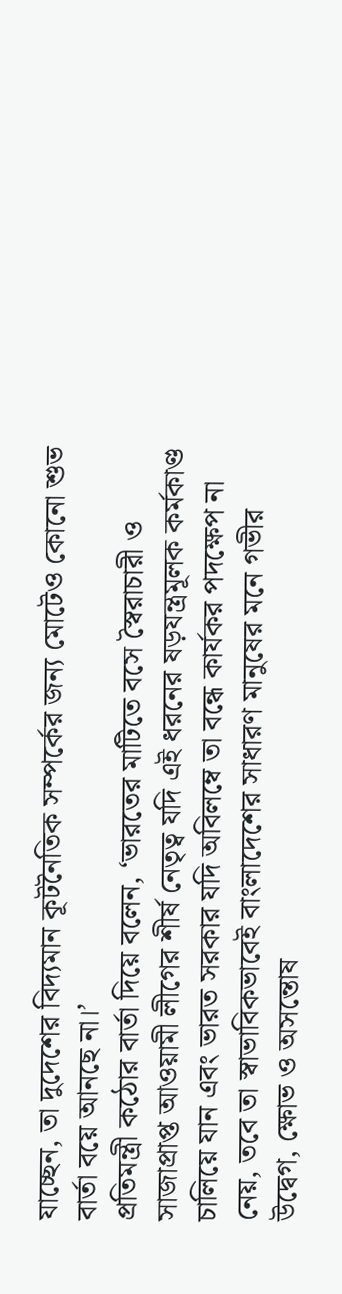যাচ্ছেন, তা দুদেশের বিদ্যমান কূটনৈতিক সম্পর্কের জন্য মোটেও কোনো শুভ বার্তা বয়ে আনছে না।’
প্রতিমন্ত্রী কঠোর বার্তা দিয়ে বলেন, ‘ভারতের মাটিতে বসে স্বৈরাচারী ও সাজাপ্রাপ্ত আওয়ামী লীগের শীর্ষ নেতৃত্ব যদি এই ধরনের ষড়যন্ত্রমূলক কর্মকাণ্ড চালিয়ে যান এবং ভারত সরকার যদি অবিলম্বে তা বন্ধে কার্যকর পদক্ষেপ না নেয়, তবে তা স্বাভাবিকভাবেই বাংলাদেশের সাধারণ মানুষের মনে গভীর উদ্বেগ, ক্ষোভ ও অসন্তোষ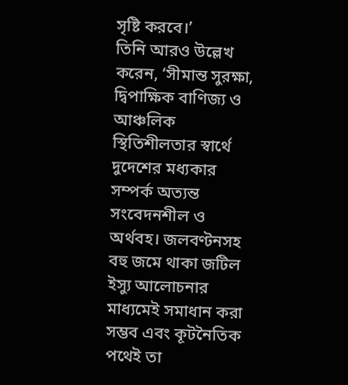সৃষ্টি করবে।’
তিনি আরও উল্লেখ করেন, ‘সীমান্ত সুরক্ষা, দ্বিপাক্ষিক বাণিজ্য ও আঞ্চলিক স্থিতিশীলতার স্বার্থে দুদেশের মধ্যকার সম্পর্ক অত্যন্ত সংবেদনশীল ও অর্থবহ। জলবণ্টনসহ বহু জমে থাকা জটিল ইস্যু আলোচনার মাধ্যমেই সমাধান করা সম্ভব এবং কূটনৈতিক পথেই তা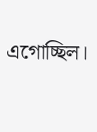এগোচ্ছিল।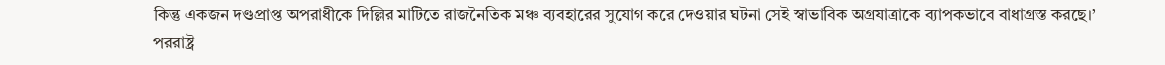কিন্তু একজন দণ্ডপ্রাপ্ত অপরাধীকে দিল্লির মাটিতে রাজনৈতিক মঞ্চ ব্যবহারের সুযোগ করে দেওয়ার ঘটনা সেই স্বাভাবিক অগ্রযাত্রাকে ব্যাপকভাবে বাধাগ্রস্ত করছে।’
পররাষ্ট্র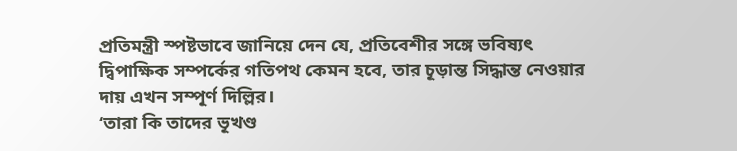প্রতিমন্ত্রী স্পষ্টভাবে জানিয়ে দেন যে, প্রতিবেশীর সঙ্গে ভবিষ্যৎ দ্বিপাক্ষিক সম্পর্কের গতিপথ কেমন হবে, তার চূড়ান্ত সিদ্ধান্ত নেওয়ার দায় এখন সম্পূর্ণ দিল্লির।
‘তারা কি তাদের ভূখণ্ড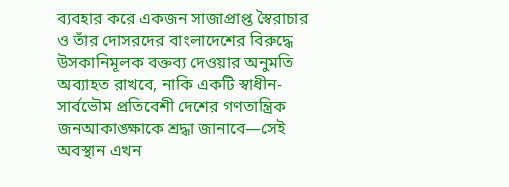ব্যবহার করে একজন সাজাপ্রাপ্ত স্বৈরাচার ও তাঁর দোসরদের বাংলাদেশের বিরুদ্ধে উসকানিমূলক বক্তব্য দেওয়ার অনুমতি অব্যাহত রাখবে, নাকি একটি স্বাধীন-সার্বভৌম প্রতিবেশী দেশের গণতান্ত্রিক জনআকাঙ্ক্ষাকে শ্রদ্ধা জানাবে—সেই অবস্থান এখন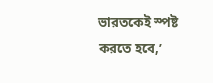ভারতকেই স্পষ্ট করতে হবে,’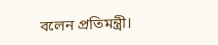বলেন প্রতিমন্ত্রী।